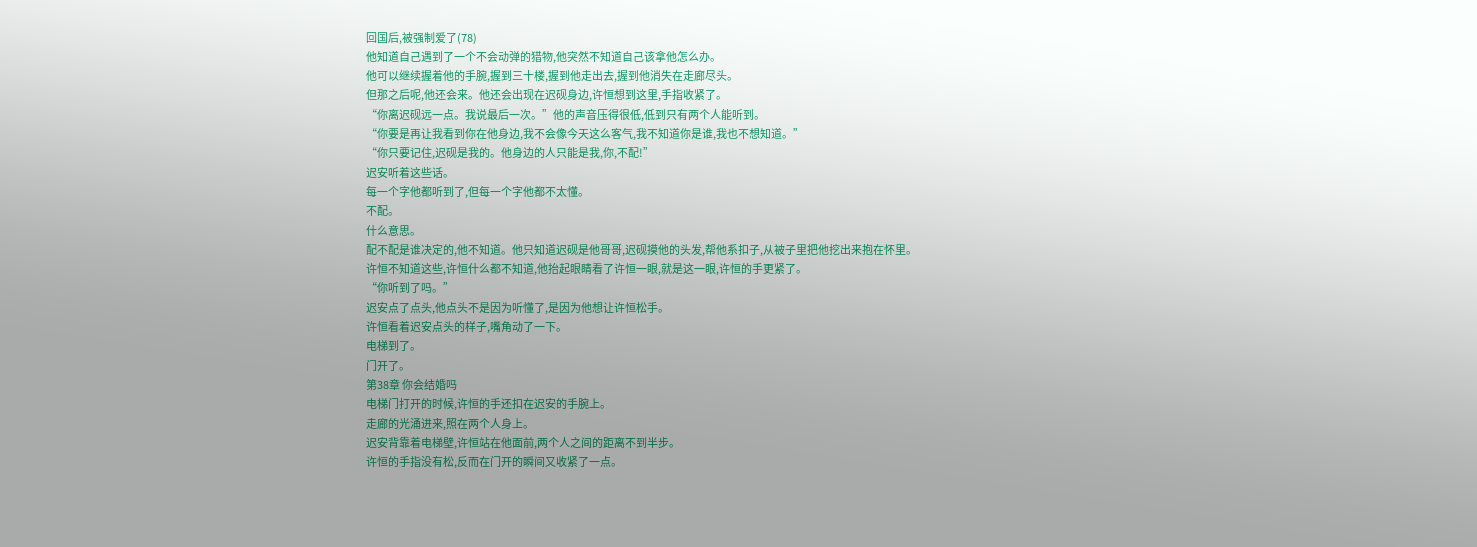回国后,被强制爱了(78)
他知道自己遇到了一个不会动弹的猎物,他突然不知道自己该拿他怎么办。
他可以继续握着他的手腕,握到三十楼,握到他走出去,握到他消失在走廊尽头。
但那之后呢,他还会来。他还会出现在迟砚身边,许恒想到这里,手指收紧了。
“你离迟砚远一点。我说最后一次。”他的声音压得很低,低到只有两个人能听到。
“你要是再让我看到你在他身边,我不会像今天这么客气,我不知道你是谁,我也不想知道。”
“你只要记住,迟砚是我的。他身边的人只能是我,你,不配!”
迟安听着这些话。
每一个字他都听到了,但每一个字他都不太懂。
不配。
什么意思。
配不配是谁决定的,他不知道。他只知道迟砚是他哥哥,迟砚摸他的头发,帮他系扣子,从被子里把他挖出来抱在怀里。
许恒不知道这些,许恒什么都不知道,他抬起眼睛看了许恒一眼,就是这一眼,许恒的手更紧了。
“你听到了吗。”
迟安点了点头,他点头不是因为听懂了,是因为他想让许恒松手。
许恒看着迟安点头的样子,嘴角动了一下。
电梯到了。
门开了。
第38章 你会结婚吗
电梯门打开的时候,许恒的手还扣在迟安的手腕上。
走廊的光涌进来,照在两个人身上。
迟安背靠着电梯壁,许恒站在他面前,两个人之间的距离不到半步。
许恒的手指没有松,反而在门开的瞬间又收紧了一点。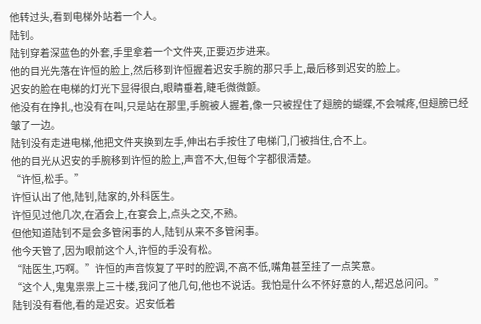他转过头,看到电梯外站着一个人。
陆钊。
陆钊穿着深蓝色的外套,手里拿着一个文件夹,正要迈步进来。
他的目光先落在许恒的脸上,然后移到许恒握着迟安手腕的那只手上,最后移到迟安的脸上。
迟安的脸在电梯的灯光下显得很白,眼睛垂着,睫毛微微颤。
他没有在挣扎,也没有在叫,只是站在那里,手腕被人握着,像一只被捏住了翅膀的蝴蝶,不会喊疼,但翅膀已经皱了一边。
陆钊没有走进电梯,他把文件夹换到左手,伸出右手按住了电梯门,门被挡住,合不上。
他的目光从迟安的手腕移到许恒的脸上,声音不大,但每个字都很清楚。
“许恒,松手。”
许恒认出了他,陆钊,陆家的,外科医生。
许恒见过他几次,在酒会上,在宴会上,点头之交,不熟。
但他知道陆钊不是会多管闲事的人,陆钊从来不多管闲事。
他今天管了,因为眼前这个人,许恒的手没有松。
“陆医生,巧啊。”许恒的声音恢复了平时的腔调,不高不低,嘴角甚至挂了一点笑意。
“这个人,鬼鬼祟祟上三十楼,我问了他几句,他也不说话。我怕是什么不怀好意的人,帮迟总问问。”
陆钊没有看他,看的是迟安。迟安低着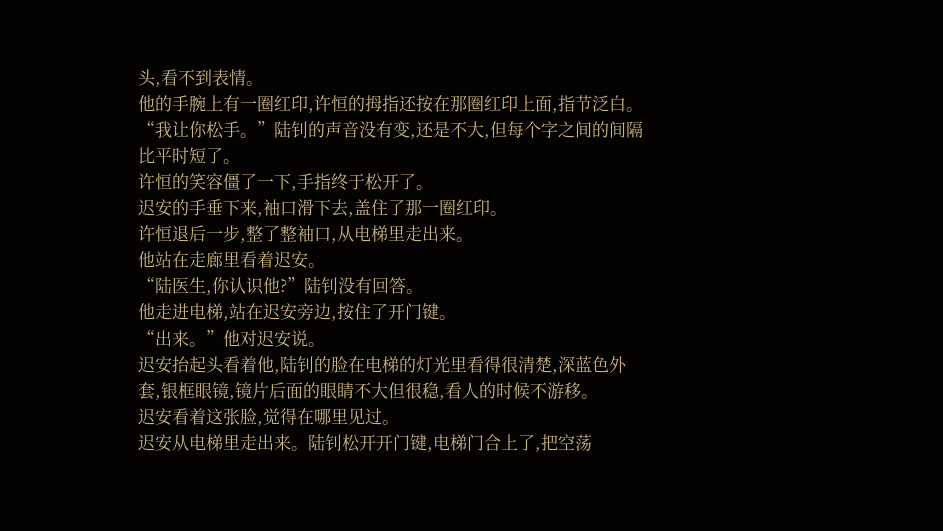头,看不到表情。
他的手腕上有一圈红印,许恒的拇指还按在那圈红印上面,指节泛白。
“我让你松手。”陆钊的声音没有变,还是不大,但每个字之间的间隔比平时短了。
许恒的笑容僵了一下,手指终于松开了。
迟安的手垂下来,袖口滑下去,盖住了那一圈红印。
许恒退后一步,整了整袖口,从电梯里走出来。
他站在走廊里看着迟安。
“陆医生,你认识他?”陆钊没有回答。
他走进电梯,站在迟安旁边,按住了开门键。
“出来。”他对迟安说。
迟安抬起头看着他,陆钊的脸在电梯的灯光里看得很清楚,深蓝色外套,银框眼镜,镜片后面的眼睛不大但很稳,看人的时候不游移。
迟安看着这张脸,觉得在哪里见过。
迟安从电梯里走出来。陆钊松开开门键,电梯门合上了,把空荡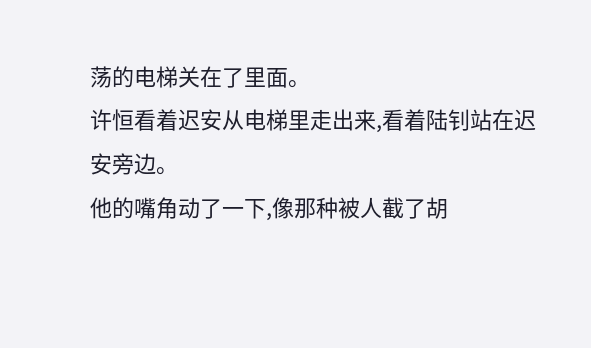荡的电梯关在了里面。
许恒看着迟安从电梯里走出来,看着陆钊站在迟安旁边。
他的嘴角动了一下,像那种被人截了胡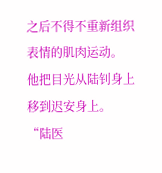之后不得不重新组织表情的肌肉运动。
他把目光从陆钊身上移到迟安身上。
“陆医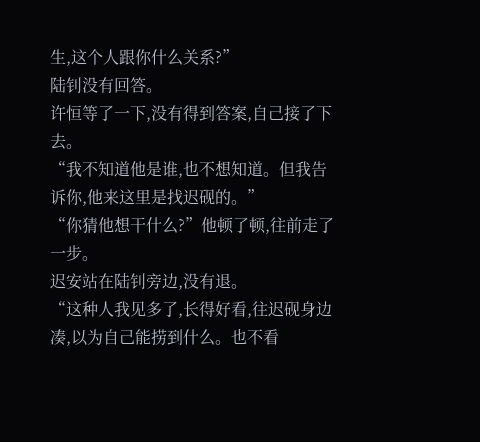生,这个人跟你什么关系?”
陆钊没有回答。
许恒等了一下,没有得到答案,自己接了下去。
“我不知道他是谁,也不想知道。但我告诉你,他来这里是找迟砚的。”
“你猜他想干什么?”他顿了顿,往前走了一步。
迟安站在陆钊旁边,没有退。
“这种人我见多了,长得好看,往迟砚身边凑,以为自己能捞到什么。也不看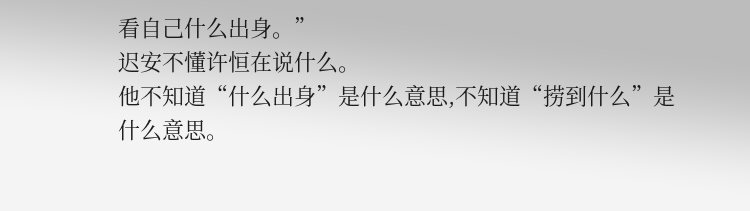看自己什么出身。”
迟安不懂许恒在说什么。
他不知道“什么出身”是什么意思,不知道“捞到什么”是什么意思。